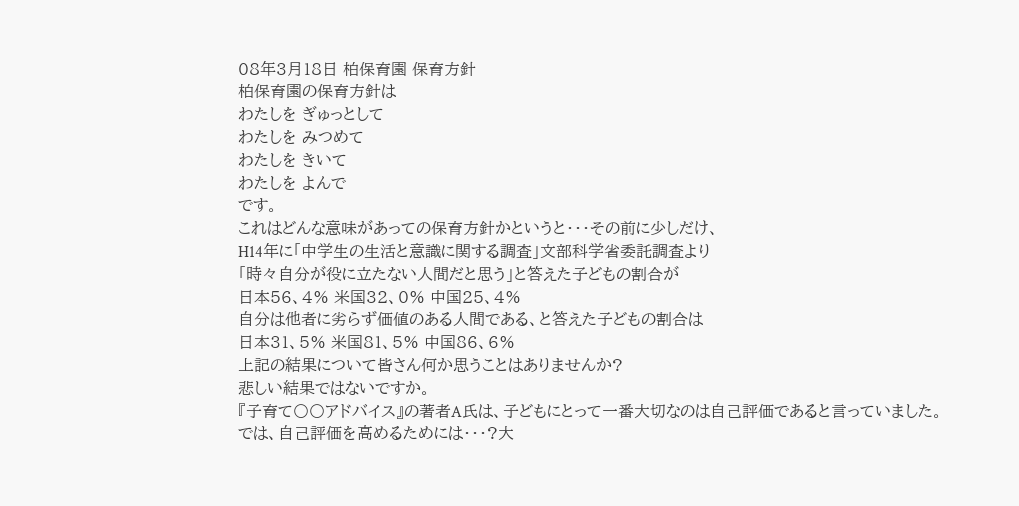08年3月18日 柏保育園 保育方針
柏保育園の保育方針は
わたしを ぎゅっとして
わたしを みつめて
わたしを きいて
わたしを よんで
です。
これはどんな意味があっての保育方針かというと・・・その前に少しだけ、
H14年に「中学生の生活と意識に関する調査」文部科学省委託調査より
「時々自分が役に立たない人間だと思う」と答えた子どもの割合が
日本56、4% 米国32、0% 中国25、4%
自分は他者に劣らず価値のある人間である、と答えた子どもの割合は
日本31、5% 米国81、5% 中国86、6%
上記の結果について皆さん何か思うことはありませんか?
悲しい結果ではないですか。
『子育て〇〇アドバイス』の著者A氏は、子どもにとって一番大切なのは自己評価であると言っていました。
では、自己評価を高めるためには・・・?大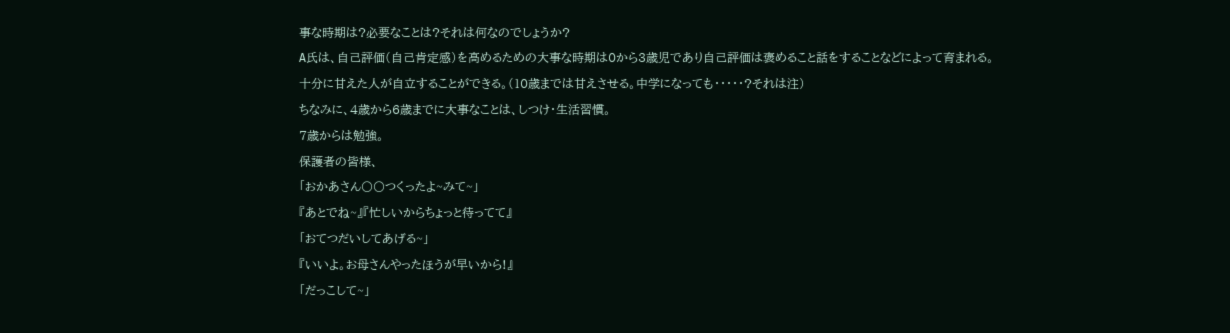事な時期は?必要なことは?それは何なのでしょうか?
A氏は、自己評価(自己肯定感)を高めるための大事な時期は0から3歳児であり自己評価は褒めること話をすることなどによって育まれる。
十分に甘えた人が自立することができる。(10歳までは甘えさせる。中学になっても・・・・・?それは注)
ちなみに、4歳から6歳までに大事なことは、しつけ・生活習慣。
7歳からは勉強。
保護者の皆様、
「おかあさん〇〇つくったよ~みて~」
『あとでね~』『忙しいからちょっと待ってて』
「おてつだいしてあげる~」
『いいよ。お母さんやったほうが早いから!』
「だっこして~」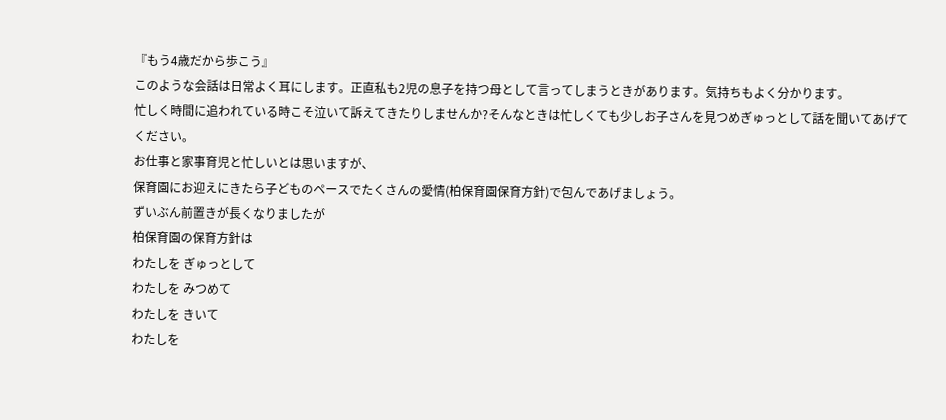『もう4歳だから歩こう』
このような会話は日常よく耳にします。正直私も2児の息子を持つ母として言ってしまうときがあります。気持ちもよく分かります。
忙しく時間に追われている時こそ泣いて訴えてきたりしませんか?そんなときは忙しくても少しお子さんを見つめぎゅっとして話を聞いてあげてください。
お仕事と家事育児と忙しいとは思いますが、
保育園にお迎えにきたら子どものペースでたくさんの愛情(柏保育園保育方針)で包んであげましょう。
ずいぶん前置きが長くなりましたが
柏保育園の保育方針は
わたしを ぎゅっとして
わたしを みつめて
わたしを きいて
わたしを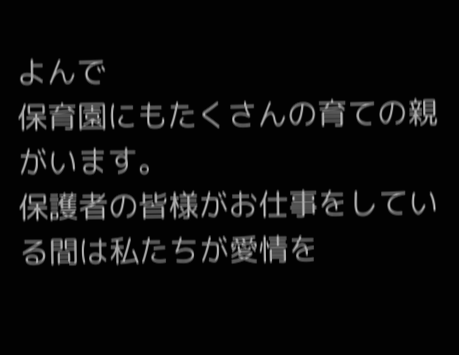よんで
保育園にもたくさんの育ての親がいます。
保護者の皆様がお仕事をしている間は私たちが愛情を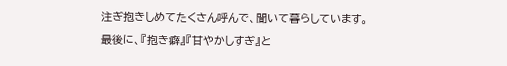注ぎ抱きしめてたくさん呼んで、聞いて暮らしています。
最後に、『抱き癖』『甘やかしすぎ』と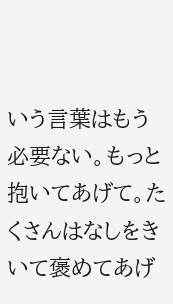いう言葉はもう必要ない。もっと抱いてあげて。たくさんはなしをきいて褒めてあげ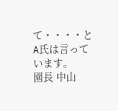て・・・・とA氏は言っています。
園長 中山